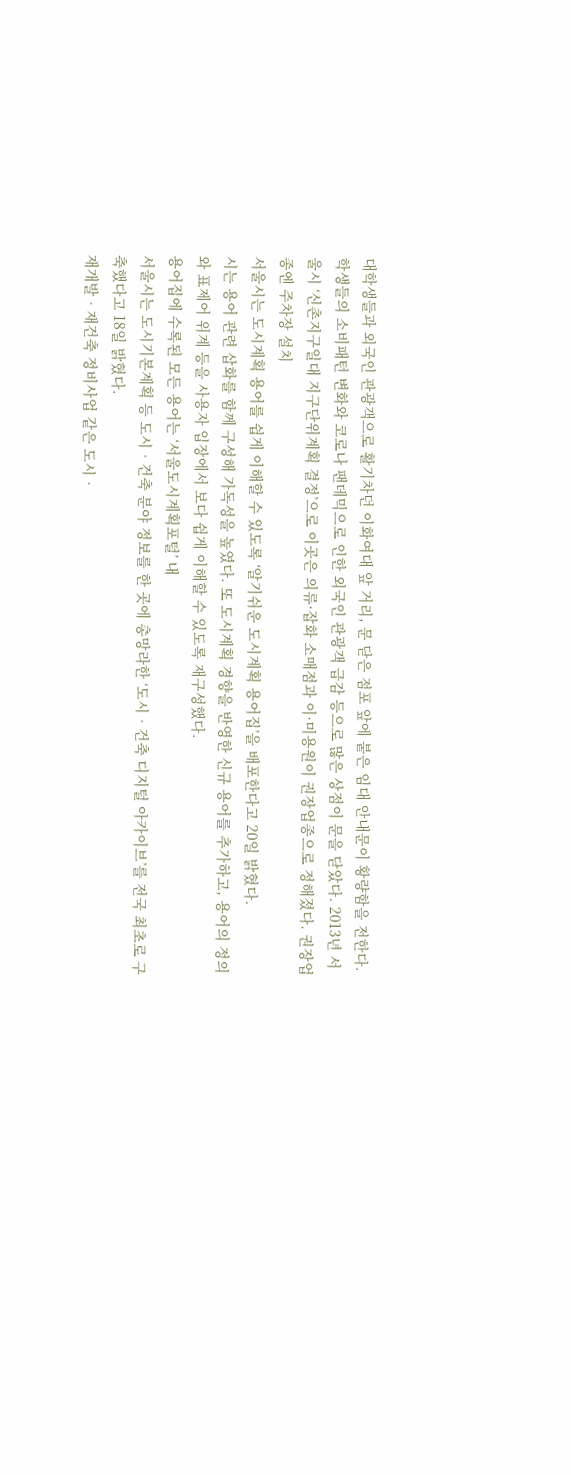대학생들과 외국인 관광객으로 활기차던 이화여대 앞 거리, 문 닫은 점포 앞에 붙은 임대 안내문이 황량함을 전한다. 학생들의 소비패턴 변화와 코로나 팬데믹으로 인한 외국인 관광객 급감 등으로 많은 상점이 문을 닫았다. 2013년 서울시 ‘신촌지구일대 지구단위계획 결정’으로 이곳은 의류·잡화 소매점과 이·미용원이 권장업종으로 정해졌다. 권장업종엔 주차장 설치
서울시는 도시계획 용어를 쉽게 이해할 수 있도록 ‘알기쉬운 도시계획 용어집’을 배포한다고 20일 밝혔다.
시는 용어 관련 삽화를 함께 구성해 가독성을 높였다. 또 도시계획 경향을 반영한 신규 용어를 추가하고, 용어의 정의와 표제어 위계 등을 사용자 입장에서 보다 쉽게 이해할 수 있도록 재구성했다.
용어집에 수록된 모든 용어는 ‘서울도시계획포털’ 내
서울시는 도시기본계획 등 도시‧건축 분야 정보를 한 곳에 총망라한 ‘도시‧건축 디지털 아카이브’를 전국 최초로 구축했다고 18일 밝혔다.
재개발‧재건축 정비사업 같은 도시‧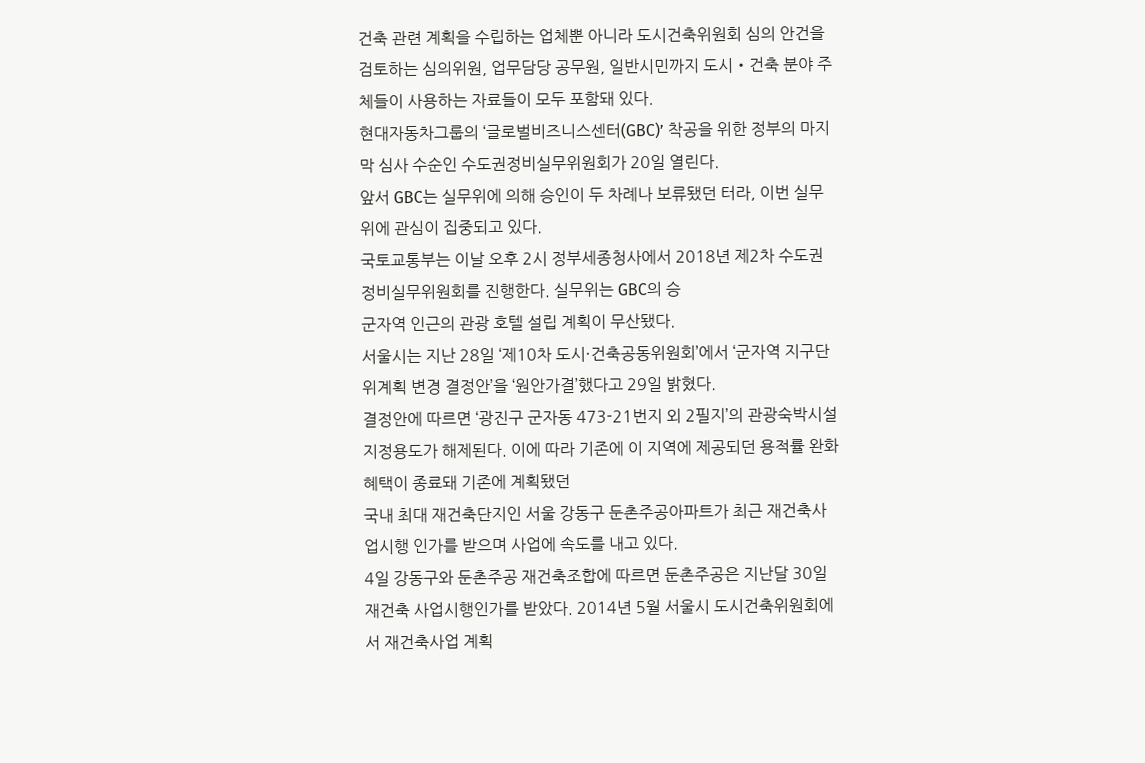건축 관련 계획을 수립하는 업체뿐 아니라 도시건축위원회 심의 안건을 검토하는 심의위원, 업무담당 공무원, 일반시민까지 도시‧건축 분야 주체들이 사용하는 자료들이 모두 포함돼 있다.
현대자동차그룹의 ‘글로벌비즈니스센터(GBC)’ 착공을 위한 정부의 마지막 심사 수순인 수도권정비실무위원회가 20일 열린다.
앞서 GBC는 실무위에 의해 승인이 두 차례나 보류됐던 터라, 이번 실무위에 관심이 집중되고 있다.
국토교통부는 이날 오후 2시 정부세종청사에서 2018년 제2차 수도권정비실무위원회를 진행한다. 실무위는 GBC의 승
군자역 인근의 관광 호텔 설립 계획이 무산됐다.
서울시는 지난 28일 ‘제10차 도시·건축공동위원회’에서 ‘군자역 지구단위계획 변경 결정안’을 ‘원안가결’했다고 29일 밝혔다.
결정안에 따르면 ‘광진구 군자동 473-21번지 외 2필지’의 관광숙박시설 지정용도가 해제된다. 이에 따라 기존에 이 지역에 제공되던 용적률 완화혜택이 종료돼 기존에 계획됐던
국내 최대 재건축단지인 서울 강동구 둔촌주공아파트가 최근 재건축사업시행 인가를 받으며 사업에 속도를 내고 있다.
4일 강동구와 둔촌주공 재건축조합에 따르면 둔촌주공은 지난달 30일 재건축 사업시행인가를 받았다. 2014년 5월 서울시 도시건축위원회에서 재건축사업 계획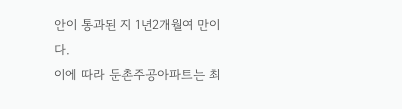안이 통과된 지 1년2개월여 만이다.
이에 따라 둔촌주공아파트는 최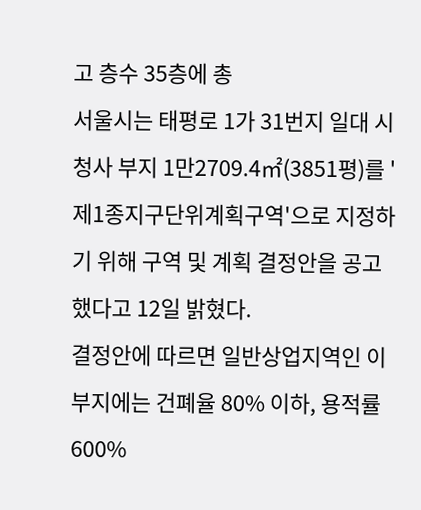고 층수 35층에 총
서울시는 태평로 1가 31번지 일대 시청사 부지 1만2709.4㎡(3851평)를 '제1종지구단위계획구역'으로 지정하기 위해 구역 및 계획 결정안을 공고했다고 12일 밝혔다.
결정안에 따르면 일반상업지역인 이 부지에는 건폐율 80% 이하, 용적률 600%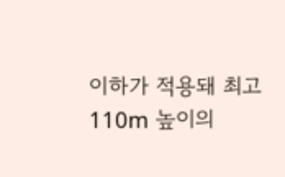이하가 적용돼 최고 110m 높이의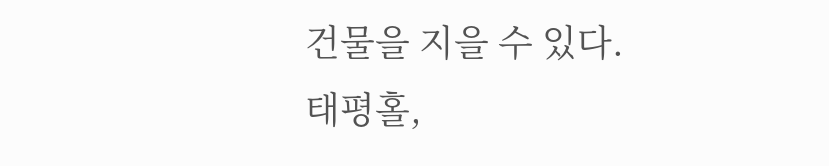건물을 지을 수 있다.
태평홀,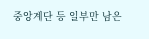중앙계단 등 일부만 남은